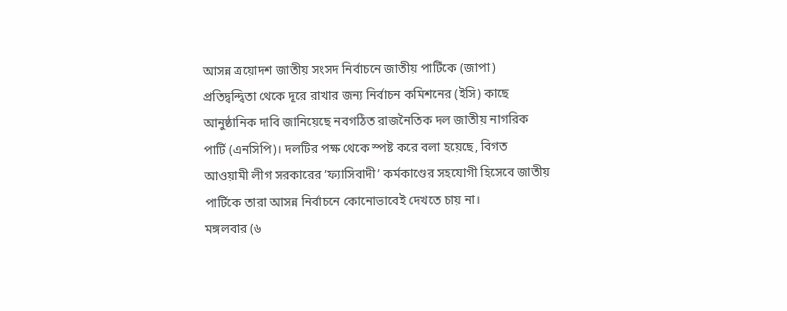আসন্ন ত্রয়োদশ জাতীয় সংসদ নির্বাচনে জাতীয় পার্টিকে (জাপা) প্রতিদ্বন্দ্বিতা থেকে দূরে রাখার জন্য নির্বাচন কমিশনের (ইসি) কাছে আনুষ্ঠানিক দাবি জানিয়েছে নবগঠিত রাজনৈতিক দল জাতীয় নাগরিক পার্টি (এনসিপি)। দলটির পক্ষ থেকে স্পষ্ট করে বলা হয়েছে, বিগত আওয়ামী লীগ সরকারের ‘ফ্যাসিবাদী’ কর্মকাণ্ডের সহযোগী হিসেবে জাতীয় পার্টিকে তারা আসন্ন নির্বাচনে কোনোভাবেই দেখতে চায় না।
মঙ্গলবার (৬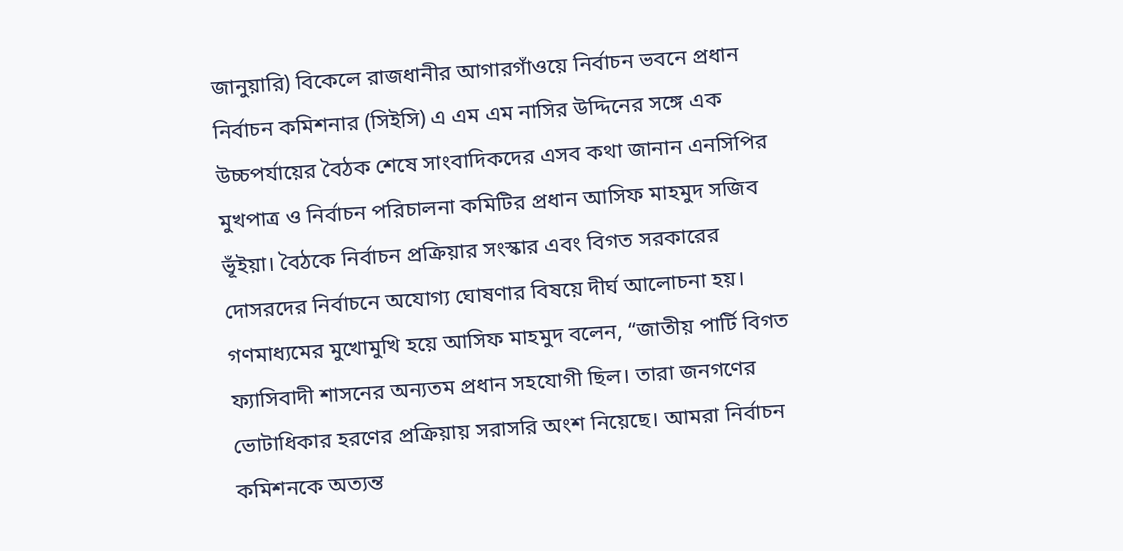জানুয়ারি) বিকেলে রাজধানীর আগারগাঁওয়ে নির্বাচন ভবনে প্রধান নির্বাচন কমিশনার (সিইসি) এ এম এম নাসির উদ্দিনের সঙ্গে এক উচ্চপর্যায়ের বৈঠক শেষে সাংবাদিকদের এসব কথা জানান এনসিপির মুখপাত্র ও নির্বাচন পরিচালনা কমিটির প্রধান আসিফ মাহমুদ সজিব ভূঁইয়া। বৈঠকে নির্বাচন প্রক্রিয়ার সংস্কার এবং বিগত সরকারের দোসরদের নির্বাচনে অযোগ্য ঘোষণার বিষয়ে দীর্ঘ আলোচনা হয়।
গণমাধ্যমের মুখোমুখি হয়ে আসিফ মাহমুদ বলেন, “জাতীয় পার্টি বিগত ফ্যাসিবাদী শাসনের অন্যতম প্রধান সহযোগী ছিল। তারা জনগণের ভোটাধিকার হরণের প্রক্রিয়ায় সরাসরি অংশ নিয়েছে। আমরা নির্বাচন কমিশনকে অত্যন্ত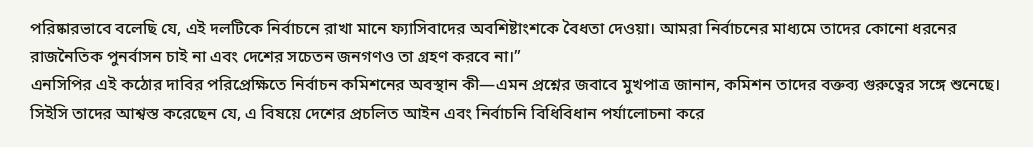পরিষ্কারভাবে বলেছি যে, এই দলটিকে নির্বাচনে রাখা মানে ফ্যাসিবাদের অবশিষ্টাংশকে বৈধতা দেওয়া। আমরা নির্বাচনের মাধ্যমে তাদের কোনো ধরনের রাজনৈতিক পুনর্বাসন চাই না এবং দেশের সচেতন জনগণও তা গ্রহণ করবে না।”
এনসিপির এই কঠোর দাবির পরিপ্রেক্ষিতে নির্বাচন কমিশনের অবস্থান কী—এমন প্রশ্নের জবাবে মুখপাত্র জানান, কমিশন তাদের বক্তব্য গুরুত্বের সঙ্গে শুনেছে। সিইসি তাদের আশ্বস্ত করেছেন যে, এ বিষয়ে দেশের প্রচলিত আইন এবং নির্বাচনি বিধিবিধান পর্যালোচনা করে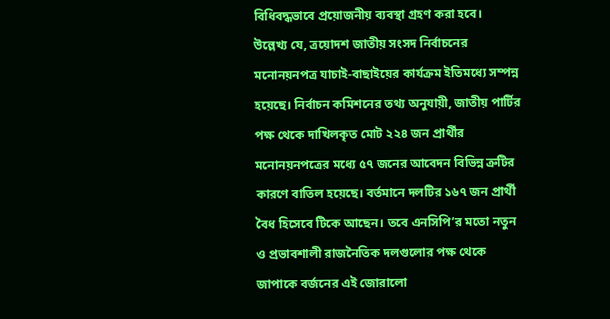বিধিবদ্ধভাবে প্রয়োজনীয় ব্যবস্থা গ্রহণ করা হবে।
উল্লেখ্য যে, ত্রয়োদশ জাতীয় সংসদ নির্বাচনের মনোনয়নপত্র যাচাই-বাছাইয়ের কার্যক্রম ইতিমধ্যে সম্পন্ন হয়েছে। নির্বাচন কমিশনের তথ্য অনুযায়ী, জাতীয় পার্টির পক্ষ থেকে দাখিলকৃত মোট ২২৪ জন প্রার্থীর মনোনয়নপত্রের মধ্যে ৫৭ জনের আবেদন বিভিন্ন ত্রুটির কারণে বাতিল হয়েছে। বর্তমানে দলটির ১৬৭ জন প্রার্থী বৈধ হিসেবে টিকে আছেন। তবে এনসিপি’র মতো নতুন ও প্রভাবশালী রাজনৈতিক দলগুলোর পক্ষ থেকে জাপাকে বর্জনের এই জোরালো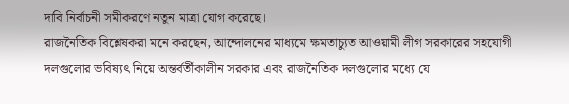দাবি নির্বাচনী সমীকরণে নতুন মাত্রা যোগ করেছে।
রাজনৈতিক বিশ্লেষকরা মনে করছেন, আন্দোলনের মাধ্যমে ক্ষমতাচ্যুত আওয়ামী লীগ সরকারের সহযোগী দলগুলোর ভবিষ্যৎ নিয়ে অন্তর্বর্তীকালীন সরকার এবং রাজনৈতিক দলগুলোর মধ্যে যে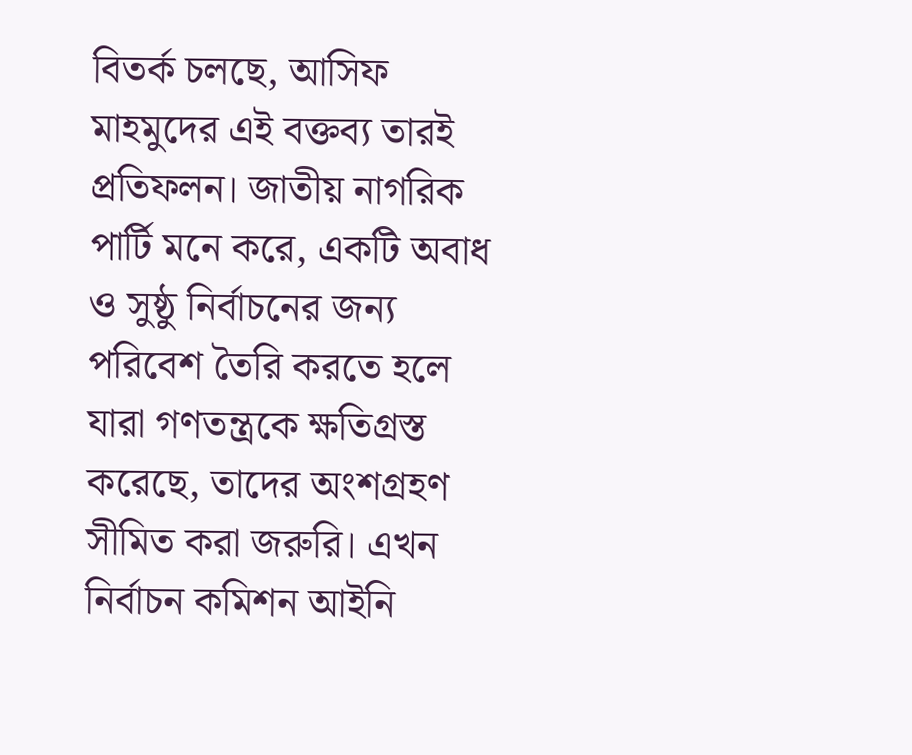বিতর্ক চলছে, আসিফ মাহমুদের এই বক্তব্য তারই প্রতিফলন। জাতীয় নাগরিক পার্টি মনে করে, একটি অবাধ ও সুষ্ঠু নির্বাচনের জন্য পরিবেশ তৈরি করতে হলে যারা গণতন্ত্রকে ক্ষতিগ্রস্ত করেছে, তাদের অংশগ্রহণ সীমিত করা জরুরি। এখন নির্বাচন কমিশন আইনি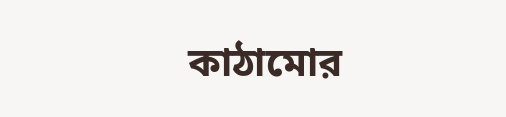কাঠামোর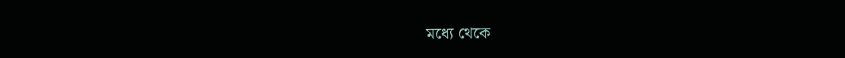মধ্যে থেকে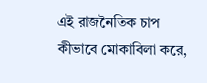এই রাজনৈতিক চাপ কীভাবে মোকাবিলা করে,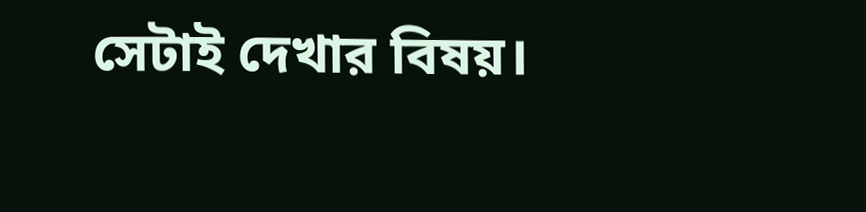সেটাই দেখার বিষয়।